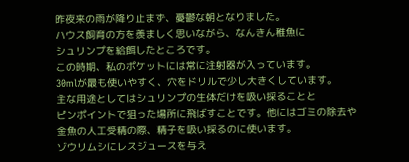昨夜来の雨が降り止まず、憂鬱な朝となりました。
ハウス飼育の方を羨ましく思いながら、なんきん稚魚に
シュリンプを給餌したところです。
この時期、私のポケットには常に注射器が入っています。
30mlが最も使いやすく、穴をドリルで少し大きくしています。
主な用途としてはシュリンプの生体だけを吸い採ることと
ピンポイントで狙った場所に飛ばすことです。他にはゴミの除去や
金魚の人工受精の際、精子を吸い採るのに使います。
ゾウリムシにレスジュースを与え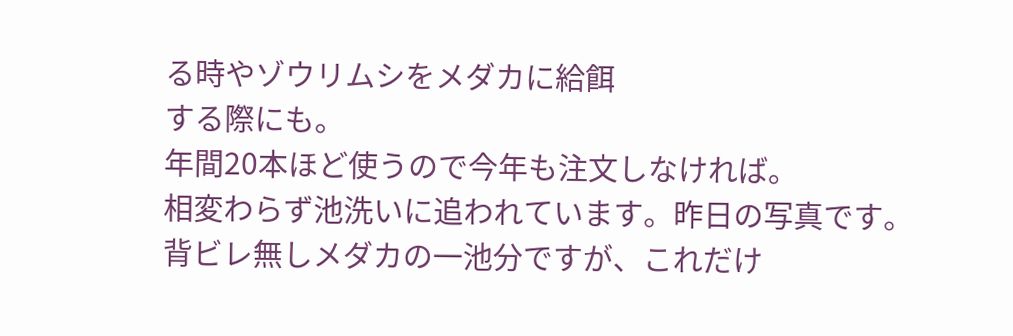る時やゾウリムシをメダカに給餌
する際にも。
年間20本ほど使うので今年も注文しなければ。
相変わらず池洗いに追われています。昨日の写真です。
背ビレ無しメダカの一池分ですが、これだけ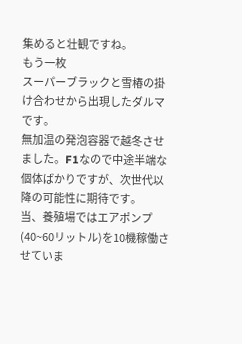集めると壮観ですね。
もう一枚
スーパーブラックと雪椿の掛け合わせから出現したダルマです。
無加温の発泡容器で越冬させました。F1なので中途半端な
個体ばかりですが、次世代以降の可能性に期待です。
当、養殖場ではエアポンプ(40~60リットル)を10機稼働させていま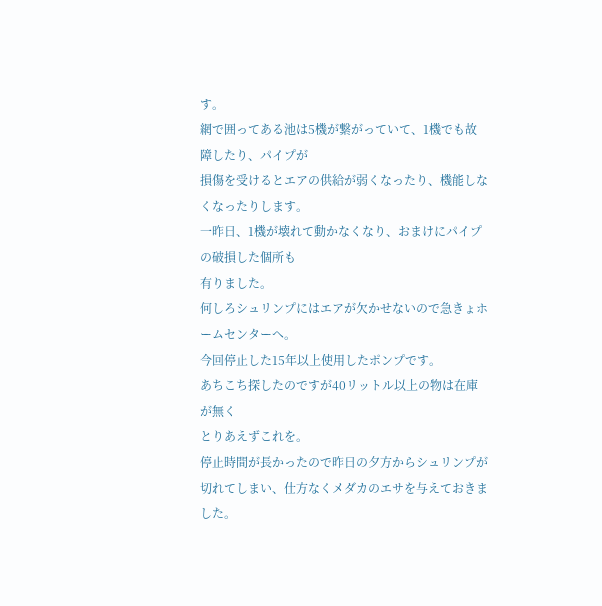す。
網で囲ってある池は5機が繋がっていて、1機でも故障したり、パイプが
損傷を受けるとエアの供給が弱くなったり、機能しなくなったりします。
一昨日、1機が壊れて動かなくなり、おまけにパイプの破損した個所も
有りました。
何しろシュリンプにはエアが欠かせないので急きょホームセンターへ。
今回停止した15年以上使用したポンプです。
あちこち探したのですが40リットル以上の物は在庫が無く
とりあえずこれを。
停止時間が長かったので昨日の夕方からシュリンプが
切れてしまい、仕方なくメダカのエサを与えておきました。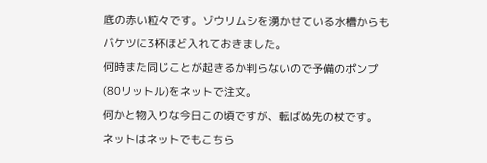底の赤い粒々です。ゾウリムシを湧かせている水槽からも
バケツに3杯ほど入れておきました。
何時また同じことが起きるか判らないので予備のポンプ
(80リットル)をネットで注文。
何かと物入りな今日この頃ですが、転ばぬ先の杖です。
ネットはネットでもこちら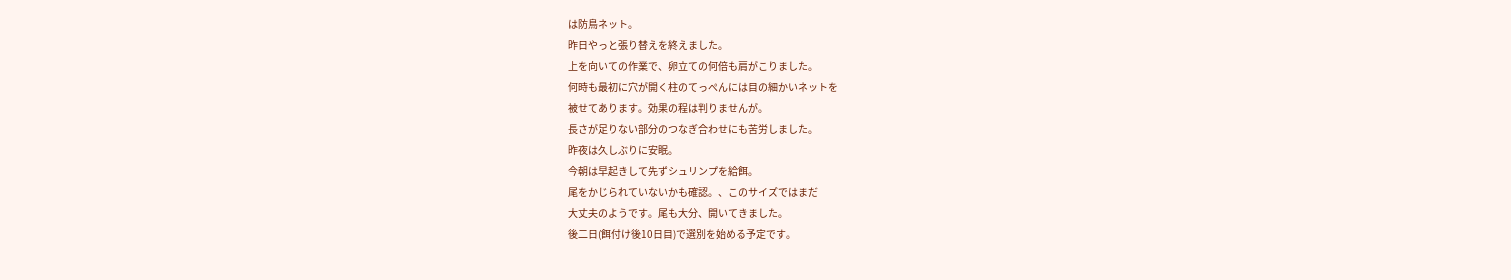は防鳥ネット。
昨日やっと張り替えを終えました。
上を向いての作業で、卵立ての何倍も肩がこりました。
何時も最初に穴が開く柱のてっぺんには目の細かいネットを
被せてあります。効果の程は判りませんが。
長さが足りない部分のつなぎ合わせにも苦労しました。
昨夜は久しぶりに安眠。
今朝は早起きして先ずシュリンプを給餌。
尾をかじられていないかも確認。、このサイズではまだ
大丈夫のようです。尾も大分、開いてきました。
後二日(餌付け後10日目)で選別を始める予定です。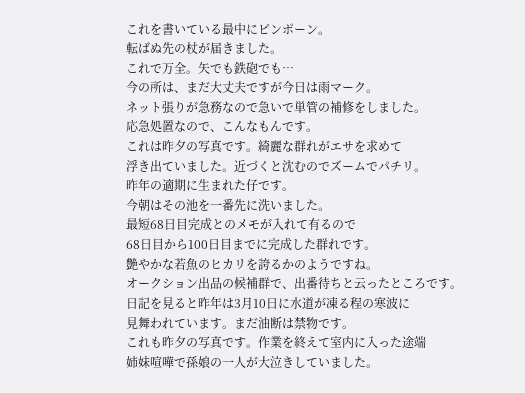これを書いている最中にピンポーン。
転ばぬ先の杖が届きました。
これで万全。矢でも鉄砲でも…
今の所は、まだ大丈夫ですが今日は雨マーク。
ネット張りが急務なので急いで単管の補修をしました。
応急処置なので、こんなもんです。
これは昨夕の写真です。綺麗な群れがエサを求めて
浮き出ていました。近づくと沈むのでズームでパチリ。
昨年の適期に生まれた仔です。
今朝はその池を一番先に洗いました。
最短68日目完成とのメモが入れて有るので
68日目から100日目までに完成した群れです。
艶やかな若魚のヒカリを誇るかのようですね。
オークション出品の候補群で、出番待ちと云ったところです。
日記を見ると昨年は3月10日に水道が凍る程の寒波に
見舞われています。まだ油断は禁物です。
これも昨夕の写真です。作業を終えて室内に入った途端
姉妹喧嘩で孫娘の一人が大泣きしていました。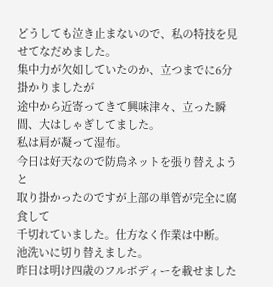どうしても泣き止まないので、私の特技を見せてなだめました。
集中力が欠如していたのか、立つまでに6分掛かりましたが
途中から近寄ってきて興味津々、立った瞬間、大はしゃぎしてました。
私は肩が凝って湿布。
今日は好天なので防鳥ネットを張り替えようと
取り掛かったのですが上部の単管が完全に腐食して
千切れていました。仕方なく作業は中断。
池洗いに切り替えました。
昨日は明け四歳のフルボディーを載せました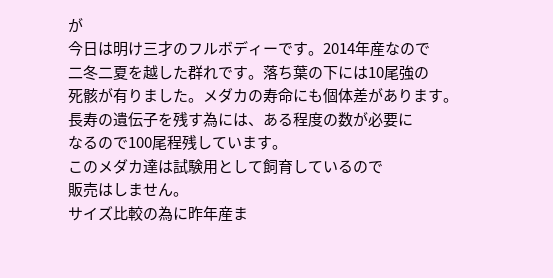が
今日は明け三才のフルボディーです。2014年産なので
二冬二夏を越した群れです。落ち葉の下には10尾強の
死骸が有りました。メダカの寿命にも個体差があります。
長寿の遺伝子を残す為には、ある程度の数が必要に
なるので100尾程残しています。
このメダカ達は試験用として飼育しているので
販売はしません。
サイズ比較の為に昨年産ま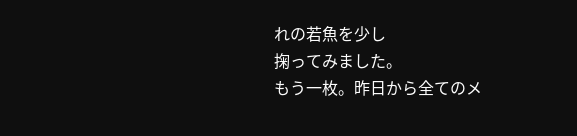れの若魚を少し
掬ってみました。
もう一枚。昨日から全てのメ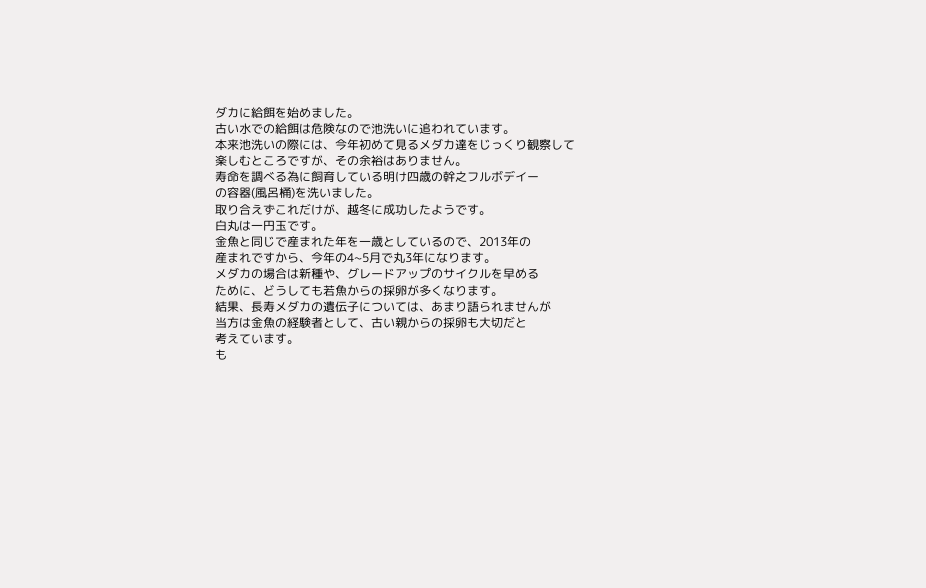ダカに給餌を始めました。
古い水での給餌は危険なので池洗いに追われています。
本来池洗いの際には、今年初めて見るメダカ達をじっくり観察して
楽しむところですが、その余裕はありません。
寿命を調べる為に飼育している明け四歳の幹之フルボデイー
の容器(風呂桶)を洗いました。
取り合えずこれだけが、越冬に成功したようです。
白丸は一円玉です。
金魚と同じで産まれた年を一歳としているので、2013年の
産まれですから、今年の4~5月で丸3年になります。
メダカの場合は新種や、グレードアップのサイクルを早める
ために、どうしても若魚からの採卵が多くなります。
結果、長寿メダカの遺伝子については、あまり語られませんが
当方は金魚の経験者として、古い親からの採卵も大切だと
考えています。
も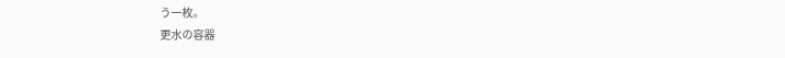う一枚。
更水の容器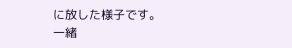に放した様子です。
一緒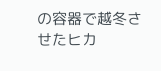の容器で越冬させたヒカ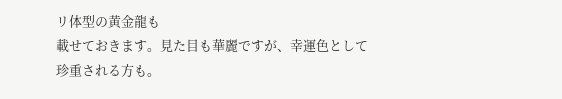リ体型の黄金龍も
載せておきます。見た目も華麗ですが、幸運色として
珍重される方も。